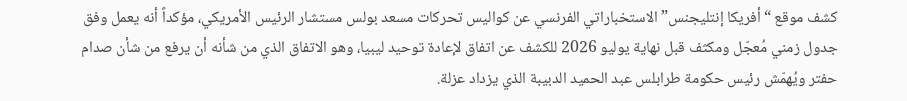كشف موقع “أفريكا إنتليجنس” الاستخباراتي الفرنسي عن كواليس تحركات مسعد بولس مستشار الرئيس الأمريكي، مؤكداً أنه يعمل وفق جدول زمني مُعجّل ومكثف قبل نهاية يوليو 2026 للكشف عن اتفاق لإعادة توحيد ليبيا، وهو الاتفاق الذي من شأنه أن يرفع من شأن صدام حفتر ويُهمّش رئيس حكومة طرابلس عبد الحميد الدبيبة الذي يزداد عزلة.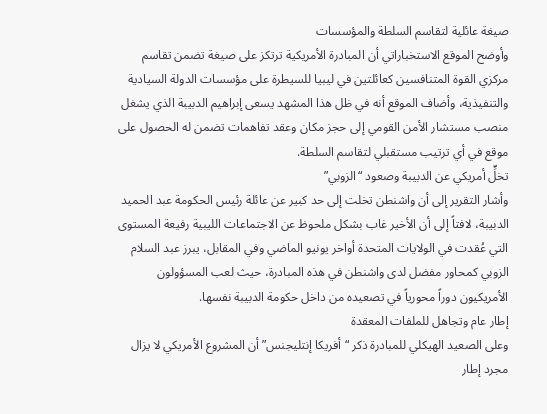صيغة عائلية لتقاسم السلطة والمؤسسات
وأوضح الموقع الاستخباراتي أن المبادرة الأمريكية ترتكز على صيغة تضمن تقاسم مركزي القوة المتنافسين كعائلتين في ليبيا للسيطرة على مؤسسات الدولة السيادية والتنفيذية، وأضاف الموقع أنه في ظل هذا المشهد يسعى إبراهيم الدبيبة الذي يشغل منصب مستشار الأمن القومي إلى حجز مكان وعقد تفاهمات تضمن له الحصول على موقع في أي ترتيب مستقبلي لتقاسم السلطة.
تخلٍّ أمريكي عن الدبيبة وصعود “الزوبي”
وأشار التقرير إلى أن واشنطن تخلت إلى حد كبير عن عائلة رئيس الحكومة عبد الحميد الدبيبة، لافتاً إلى أن الأخير غاب بشكل ملحوظ عن الاجتماعات الليبية رفيعة المستوى التي عُقدت في الولايات المتحدة أواخر يونيو الماضي وفي المقابل، يبرز عبد السلام الزوبي كمحاور مفضل لدى واشنطن في هذه المبادرة، حيث لعب المسؤولون الأمريكيون دوراً محورياً في تصعيده من داخل حكومة الدبيبة نفسها.
إطار عام وتجاهل للملفات المعقدة
وعلى الصعيد الهيكلي للمبادرة ذكر “أفريكا إنتليجنس” أن المشروع الأمريكي لا يزال مجرد إطار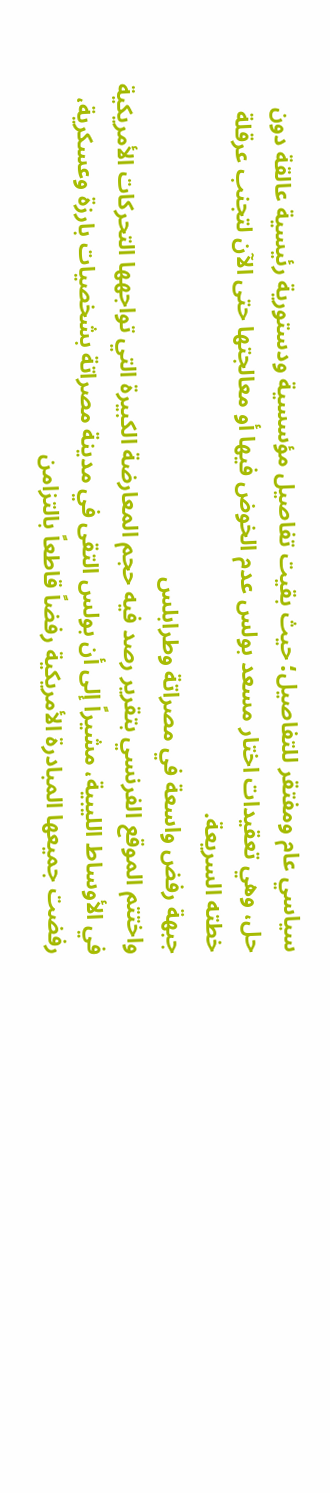سياسي عام ومفتقر للتفاصيل؛ حيث بقيت تفاصيل مؤسسية ودستورية رئيسية عالقة دون حل، وهي تعقيدات اختار مسعد بولس عدم الخوض فيها أو معالجتها حتى الآن لتجنب عرقلة خطته السريعة.
جبهة رفض واسعة في مصراتة وطرابلس
واختتم الموقع الفرنسي بتقرير رصد فيه حجم المعارضة الكبيرة التي تواجهها التحركات الأمريكية في الأوساط الليبية، مشيراً إلى أن بولس التقى في مدينة مصراتة بشخصيات بارزة وعسكرية، رفضت جميعها المبادرة الأمريكية رفضاً قاطعاً بالتزامن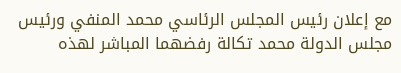مع إعلان رئيس المجلس الرئاسي محمد المنفي ورئيس مجلس الدولة محمد تكالة رفضهما المباشر لهذه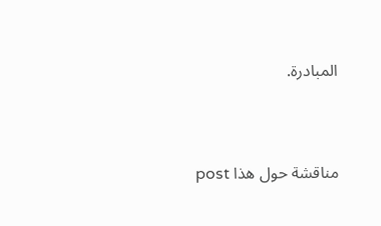المبادرة.




مناقشة حول هذا post